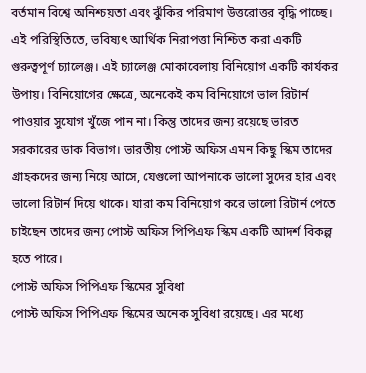বর্তমান বিশ্বে অনিশ্চয়তা এবং ঝুঁকির পরিমাণ উত্তরোত্তর বৃদ্ধি পাচ্ছে। এই পরিস্থিতিতে, ভবিষ্যৎ আর্থিক নিরাপত্তা নিশ্চিত করা একটি গুরুত্বপূর্ণ চ্যালেঞ্জ। এই চ্যালেঞ্জ মোকাবেলায় বিনিয়োগ একটি কার্যকর উপায়। বিনিয়োগের ক্ষেত্রে, অনেকেই কম বিনিয়োগে ভাল রিটার্ন পাওয়ার সুযোগ খুঁজে পান না। কিন্তু তাদের জন্য রয়েছে ভারত সরকারের ডাক বিভাগ। ভারতীয় পোস্ট অফিস এমন কিছু স্কিম তাদের গ্রাহকদের জন্য নিয়ে আসে, যেগুলো আপনাকে ভালো সুদের হার এবং ভালো রিটার্ন দিয়ে থাকে। যারা কম বিনিয়োগ করে ভালো রিটার্ন পেতে চাইছেন তাদের জন্য পোস্ট অফিস পিপিএফ স্কিম একটি আদর্শ বিকল্প হতে পারে।
পোস্ট অফিস পিপিএফ স্কিমের সুবিধা
পোস্ট অফিস পিপিএফ স্কিমের অনেক সুবিধা রয়েছে। এর মধ্যে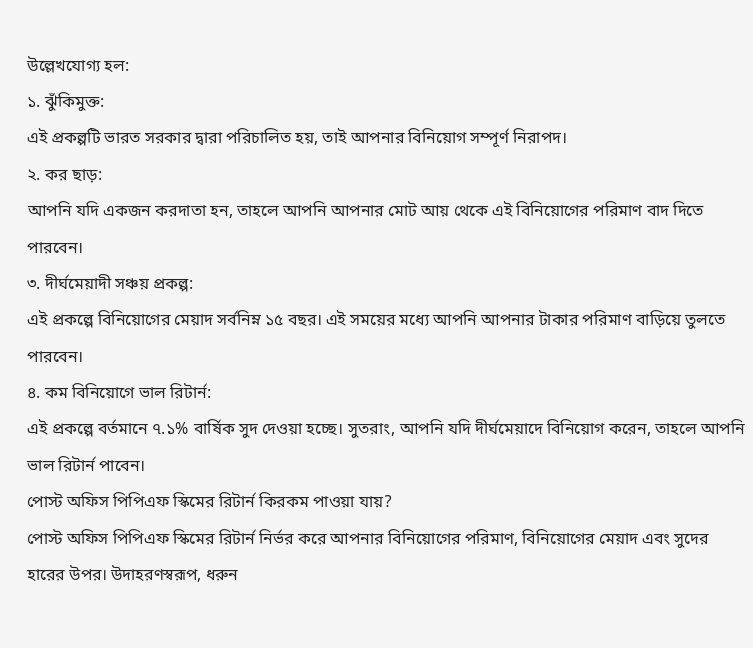উল্লেখযোগ্য হল:
১. ঝুঁকিমুক্ত:
এই প্রকল্পটি ভারত সরকার দ্বারা পরিচালিত হয়, তাই আপনার বিনিয়োগ সম্পূর্ণ নিরাপদ।
২. কর ছাড়:
আপনি যদি একজন করদাতা হন, তাহলে আপনি আপনার মোট আয় থেকে এই বিনিয়োগের পরিমাণ বাদ দিতে পারবেন।
৩. দীর্ঘমেয়াদী সঞ্চয় প্রকল্প:
এই প্রকল্পে বিনিয়োগের মেয়াদ সর্বনিম্ন ১৫ বছর। এই সময়ের মধ্যে আপনি আপনার টাকার পরিমাণ বাড়িয়ে তুলতে পারবেন।
৪. কম বিনিয়োগে ভাল রিটার্ন:
এই প্রকল্পে বর্তমানে ৭.১% বার্ষিক সুদ দেওয়া হচ্ছে। সুতরাং, আপনি যদি দীর্ঘমেয়াদে বিনিয়োগ করেন, তাহলে আপনি ভাল রিটার্ন পাবেন।
পোস্ট অফিস পিপিএফ স্কিমের রিটার্ন কিরকম পাওয়া যায়?
পোস্ট অফিস পিপিএফ স্কিমের রিটার্ন নির্ভর করে আপনার বিনিয়োগের পরিমাণ, বিনিয়োগের মেয়াদ এবং সুদের হারের উপর। উদাহরণস্বরূপ, ধরুন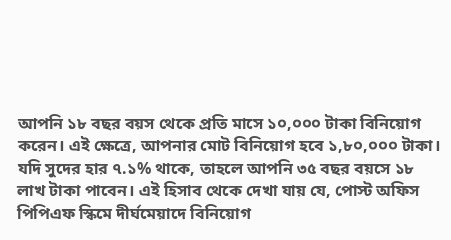আপনি ১৮ বছর বয়স থেকে প্রতি মাসে ১০,০০০ টাকা বিনিয়োগ করেন। এই ক্ষেত্রে, আপনার মোট বিনিয়োগ হবে ১,৮০,০০০ টাকা। যদি সুদের হার ৭.১% থাকে, তাহলে আপনি ৩৫ বছর বয়সে ১৮ লাখ টাকা পাবেন। এই হিসাব থেকে দেখা যায় যে, পোস্ট অফিস পিপিএফ স্কিমে দীর্ঘমেয়াদে বিনিয়োগ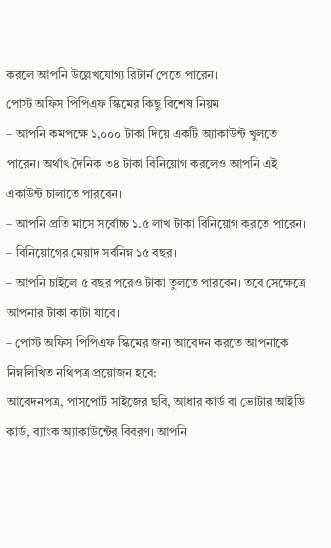করলে আপনি উল্লেখযোগ্য রিটার্ন পেতে পারেন।
পোস্ট অফিস পিপিএফ স্কিমের কিছু বিশেষ নিয়ম
– আপনি কমপক্ষে ১,০০০ টাকা দিয়ে একটি অ্যাকাউন্ট খুলতে পারেন। অর্থাৎ দৈনিক ৩৪ টাকা বিনিয়োগ করলেও আপনি এই একাউন্ট চালাতে পারবেন।
– আপনি প্রতি মাসে সর্বোচ্চ ১.৫ লাখ টাকা বিনিয়োগ করতে পারেন।
– বিনিয়োগের মেয়াদ সর্বনিম্ন ১৫ বছর।
– আপনি চাইলে ৫ বছর পরেও টাকা তুলতে পারবেন। তবে সেক্ষেত্রে আপনার টাকা কাটা যাবে।
– পোস্ট অফিস পিপিএফ স্কিমের জন্য আবেদন করতে আপনাকে নিম্নলিখিত নথিপত্র প্রয়োজন হবে:
আবেদনপত্র, পাসপোর্ট সাইজের ছবি, আধার কার্ড বা ভোটার আইডি কার্ড, ব্যাংক অ্যাকাউন্টের বিবরণ। আপনি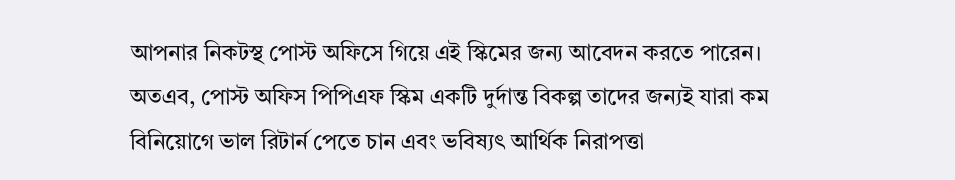আপনার নিকটস্থ পোস্ট অফিসে গিয়ে এই স্কিমের জন্য আবেদন করতে পারেন।
অতএব, পোস্ট অফিস পিপিএফ স্কিম একটি দুর্দান্ত বিকল্প তাদের জন্যই যারা কম বিনিয়োগে ভাল রিটার্ন পেতে চান এবং ভবিষ্যৎ আর্থিক নিরাপত্তা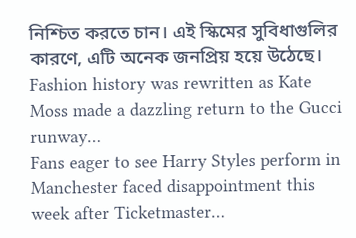নিশ্চিত করতে চান। এই স্কিমের সুবিধাগুলির কারণে, এটি অনেক জনপ্রিয় হয়ে উঠেছে।
Fashion history was rewritten as Kate Moss made a dazzling return to the Gucci runway…
Fans eager to see Harry Styles perform in Manchester faced disappointment this week after Ticketmaster…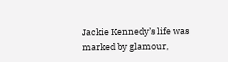Jackie Kennedy’s life was marked by glamour,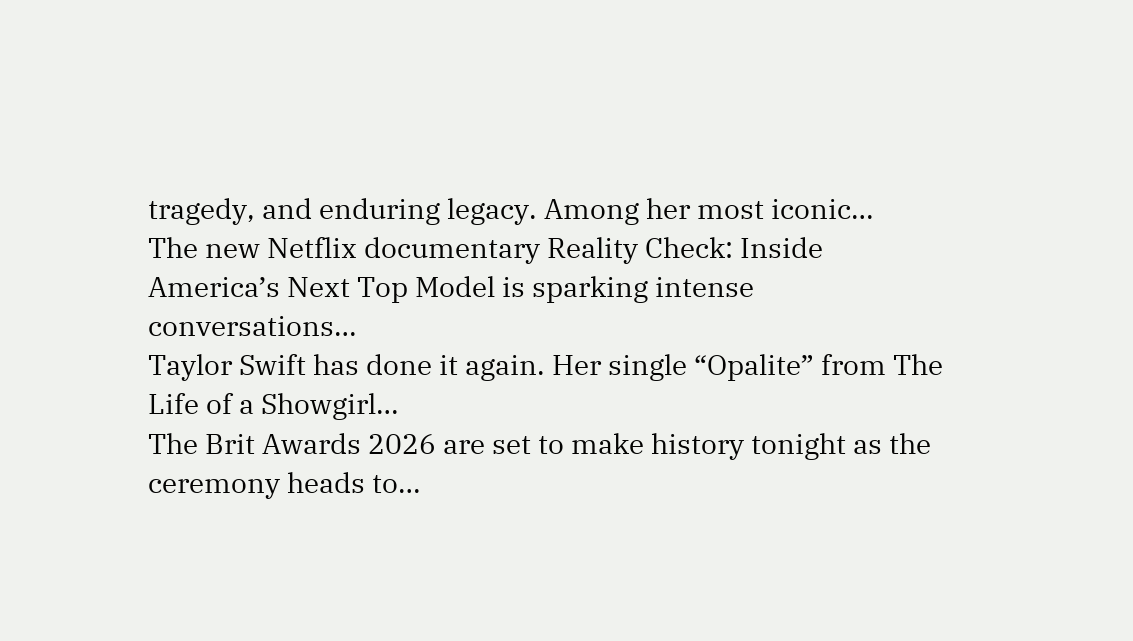tragedy, and enduring legacy. Among her most iconic…
The new Netflix documentary Reality Check: Inside America’s Next Top Model is sparking intense conversations…
Taylor Swift has done it again. Her single “Opalite” from The Life of a Showgirl…
The Brit Awards 2026 are set to make history tonight as the ceremony heads to…